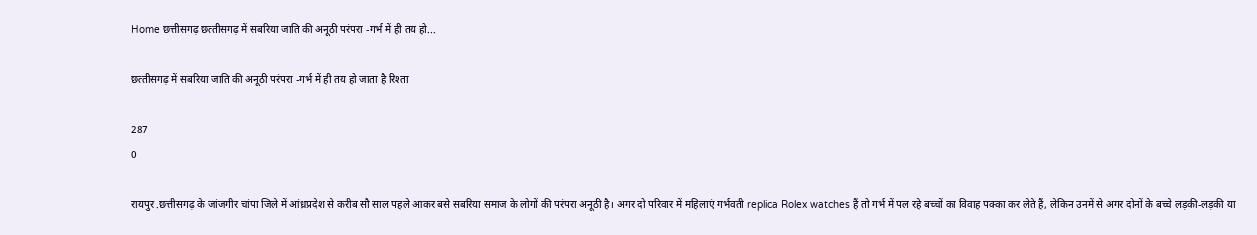Home छत्तीसगढ़ छत्‍तीसगढ़ में सबरिया जाति की अनूठी परंपरा -गर्भ में ही तय हो...

छत्‍तीसगढ़ में सबरिया जाति की अनूठी परंपरा -गर्भ में ही तय हो जाता है रिश्ता

287
0

रायपुर .छत्तीसगढ़ के जांजगीर चांपा जिले में आंध्रप्रदेश से करीब सौ साल पहले आकर बसे सबरिया समाज के लोगों की परंपरा अनूठी है। अगर दो परिवार में महिलाएं गर्भवती replica Rolex watches हैं तो गर्भ में पल रहे बच्चों का विवाह पक्का कर लेते हैं, लेकिन उनमें से अगर दोनों के बच्चे लड़की-लड़की या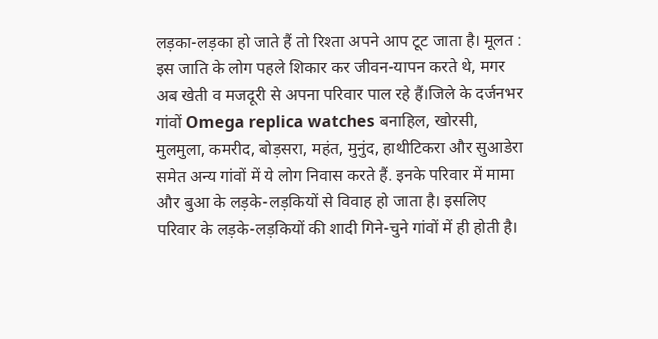लड़का-लड़का हो जाते हैं तो रिश्ता अपने आप टूट जाता है। मूलत : इस जाति के लोग पहले शिकार कर जीवन-यापन करते थे, मगर अब खेती व मजदूरी से अपना परिवार पाल रहे हैं।जिले के दर्जनभर गांवों Omega replica watches बनाहिल, खोरसी, मुलमुला, कमरीद, बोड़सरा, महंत, मुनुंद, हाथीटिकरा और सुआडेरा समेत अन्य गांवों में ये लोग निवास करते हैं. इनके परिवार में मामा और बुआ के लड़के-लड़कियों से विवाह हो जाता है। इसलिए परिवार के लड़के-लड़कियों की शादी गिने-चुने गांवों में ही होती है।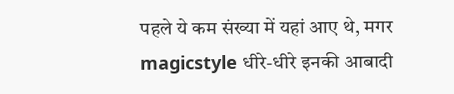पहले ये कम संख्या में यहां आए थे, मगर magicstyle धीरे-धीरे इनकी आबादी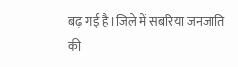बढ़ गई है।जिले में सबरिया जनजाति की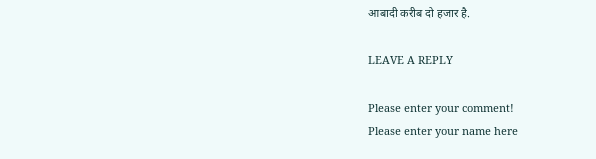आबादी करीब दो हजार है.

LEAVE A REPLY

Please enter your comment!
Please enter your name here